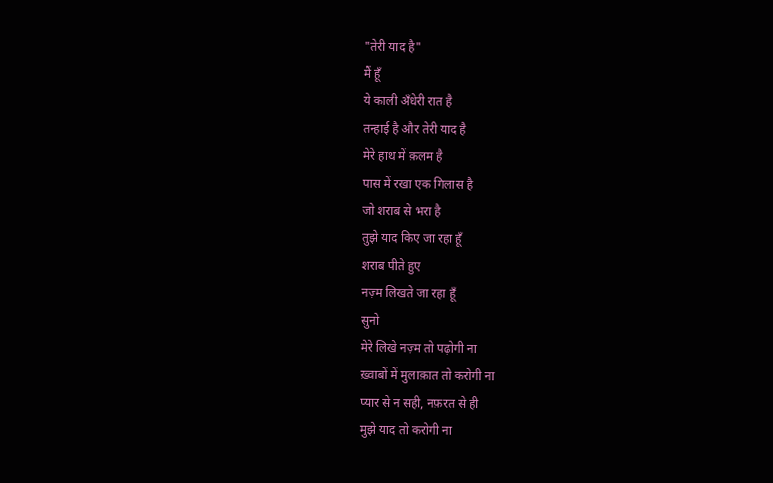"तेरी याद है"
मैं हूँ
ये काली अँधेरी रात है
तन्हाई है और तेरी याद है
मेरे हाथ में क़लम है
पास में रखा एक गिलास है
जो शराब से भरा है
तुझे याद किए जा रहा हूँ
शराब पीते हुए
नज़्म लिखते जा रहा हूँ
सुनो
मेरे लिखे नज़्म तो पढ़ोगी ना
ख़्वाबों में मुलाक़ात तो करोगी ना
प्यार से न सही, नफ़रत से ही
मुझे याद तो करोगी ना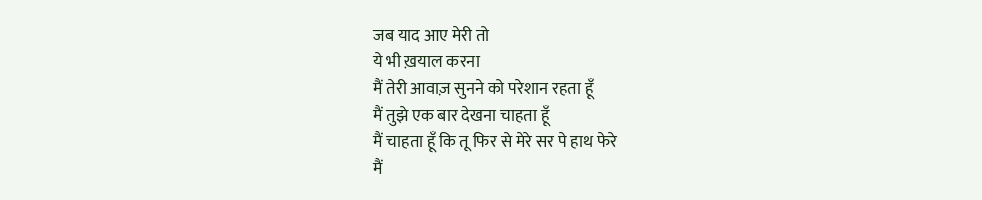जब याद आए मेरी तो
ये भी ख़याल करना
मैं तेरी आवाज़ सुनने को परेशान रहता हूँ
मैं तुझे एक बार देखना चाहता हूँ
मैं चाहता हूँ कि तू फिर से मेरे सर पे हाथ फेरे
मैं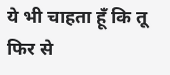ये भी चाहता हूँ कि तू फिर से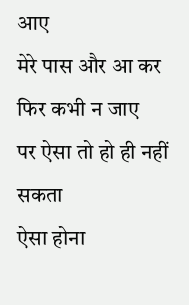आए
मेरे पास और आ कर फिर कभी न जाए
पर ऐसा तो हो ही नहीं सकता
ऐसा होना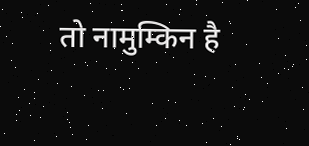तो नामुम्किन है